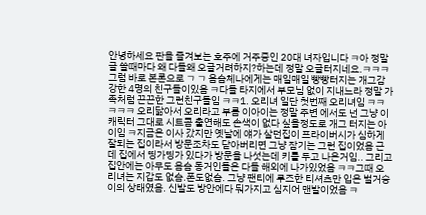안녕하세요 판을 즐겨보는 호주에 거주중인 20대 녀자입니다 ㅋ아 정말 글 쓸때마다 왜 다들왜 오글거려하지?하는데 정말 오글터지네요.ㅋㅋㅋ 그럼 바로 본론으로 ㄱ ㄱ 음슴체나에게는 매일매일 빵빵터지는 개그감 강한 4명의 친구들이있음 ㅋ다들 타지에서 부모님 없이 지내느라 정말 가족처럼 끈끈한 그런친구들임 ㅋㅋ1. 오리녀 일단 첫번째 오리녀임 ㅋㅋㅋㅋㅋ 오리닮아서 오리라고 부름 이아이는 정말 주변 에서도 넌 그냥 이캐릭터 그대로 시트콤 출연해도 손색이 없다 싶을정도로 개그 터지는 아이임 ㅋ지금은 이사 갔지만 옛날에 얘가 살던집이 프라이버시가 심하게 잘되는 집이라서 방문조차도 닫아버리면 그냥 잠기는 그런 집이었음 근데 집에서 띵가띵가 있다가 방문을 나섯는데 키를 두고 나온거임.. 그리고 집안에는 아무도 음슴 동거인들은 다들 해외에 나가있었음 ㅋㅋ그때 오리녀는 지갑도 없슴.폰도없슴. 그냥 팬티에 루즈한 티셔츠만 입은 벌거숭이의 상태였음. 신발도 방안에다 둬가지고 심지어 맨발이었음 ㅋ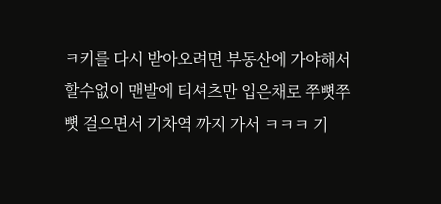ㅋ키를 다시 받아오려면 부동산에 가야해서 할수없이 맨발에 티셔츠만 입은채로 쭈뼛쭈뼛 걸으면서 기차역 까지 가서 ㅋㅋㅋ 기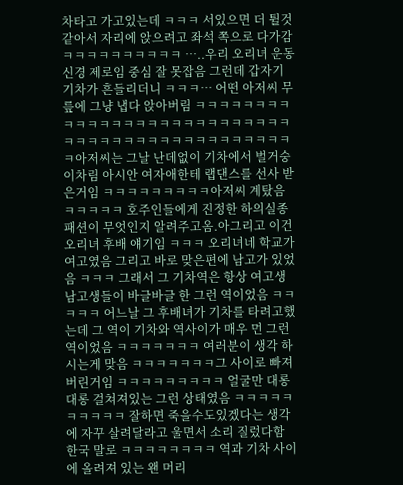차타고 가고있는데 ㅋㅋㅋ 서있으면 더 튈것같아서 자리에 앉으려고 좌석 쪽으로 다가감 ㅋㅋㅋㅋㅋㅋㅋㅋㅋㅋ …..우리 오리녀 운동신경 제로임 중심 잘 못잡음 그런데 갑자기 기차가 흔들리더니 ㅋㅋㅋ… 어떤 아저씨 무릎에 그냥 냅다 앉아버림 ㅋㅋㅋㅋㅋㅋㅋㅋㅋㅋㅋㅋㅋㅋㅋㅋㅋㅋㅋㅋㅋㅋㅋㅋㅋㅋㅋㅋㅋㅋㅋㅋㅋㅋㅋㅋㅋㅋㅋㅋㅋㅋㅋㅋㅋㅋㅋ아저씨는 그날 난데없이 기차에서 벌거숭이차림 아시안 여자애한테 랩댄스를 선사 받은거임 ㅋㅋㅋㅋㅋㅋㅋㅋㅋ아저씨 계탔음 ㅋㅋㅋㅋㅋ 호주인들에게 진정한 하의실종 패션이 무엇인지 알려주고옴.아그리고 이건 오리녀 후배 얘기임 ㅋㅋㅋ 오리녀네 학교가 여고였음 그리고 바로 맞은편에 남고가 있었음 ㅋㅋㅋ 그래서 그 기차역은 항상 여고생 남고생들이 바글바글 한 그런 역이었음 ㅋㅋㅋㅋㅋ 어느날 그 후배녀가 기차를 타려고했는데 그 역이 기차와 역사이가 매우 먼 그런 역이었음 ㅋㅋㅋㅋㅋㅋㅋ 여러분이 생각 하시는게 맞음 ㅋㅋㅋㅋㅋㅋㅋ그 사이로 빠져버린거임 ㅋㅋㅋㅋㅋㅋㅋㅋㅋ 얼굴만 대롱대롱 걸쳐져있는 그런 상태였음 ㅋㅋㅋㅋㅋㅋㅋㅋㅋㅋ 잘하면 죽을수도있겠다는 생각에 자꾸 살려달라고 울면서 소리 질렀다함 한국 말로 ㅋㅋㅋㅋㅋㅋㅋㅋ 역과 기차 사이에 올려져 있는 왠 머리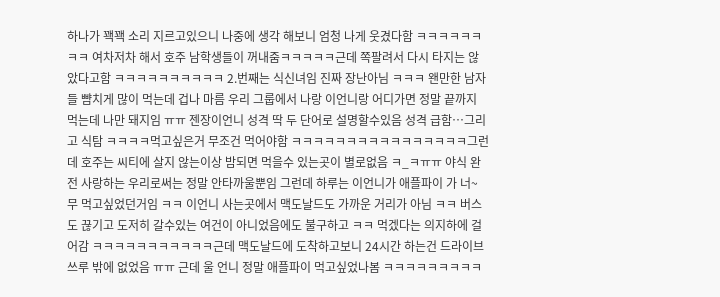하나가 꽥꽥 소리 지르고있으니 나중에 생각 해보니 엄청 나게 웃겼다함 ㅋㅋㅋㅋㅋㅋㅋㅋ 여차저차 해서 호주 남학생들이 꺼내줌ㅋㅋㅋㅋㅋ근데 쪽팔려서 다시 타지는 않았다고함 ㅋㅋㅋㅋㅋㅋㅋㅋㅋㅋ 2.번째는 식신녀임 진짜 장난아님 ㅋㅋㅋ 왠만한 남자들 뺨치게 많이 먹는데 겁나 마름 우리 그룹에서 나랑 이언니랑 어디가면 정말 끝까지 먹는데 나만 돼지임 ㅠㅠ 젠장이언니 성격 딱 두 단어로 설명할수있음 성격 급함…그리고 식탐 ㅋㅋㅋㅋ먹고싶은거 무조건 먹어야함 ㅋㅋㅋㅋㅋㅋㅋㅋㅋㅋㅋㅋㅋㅋㅋㅋ그런데 호주는 씨티에 살지 않는이상 밤되면 먹을수 있는곳이 별로없음 ㅋ_ㅋㅠㅠ 야식 완전 사랑하는 우리로써는 정말 안타까울뿐임 그런데 하루는 이언니가 애플파이 가 너~ 무 먹고싶었던거임 ㅋㅋ 이언니 사는곳에서 맥도날드도 가까운 거리가 아님 ㅋㅋ 버스도 끊기고 도저히 갈수있는 여건이 아니었음에도 불구하고 ㅋㅋ 먹겠다는 의지하에 걸어감 ㅋㅋㅋㅋㅋㅋㅋㅋㅋㅋㅋ근데 맥도날드에 도착하고보니 24시간 하는건 드라이브쓰루 밖에 없었음 ㅠㅠ 근데 울 언니 정말 애플파이 먹고싶었나봄 ㅋㅋㅋㅋㅋㅋㅋㅋㅋ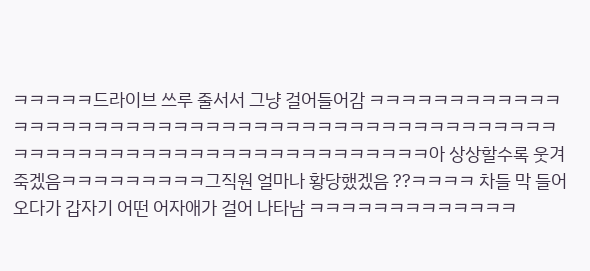ㅋㅋㅋㅋㅋ드라이브 쓰루 줄서서 그냥 걸어들어감 ㅋㅋㅋㅋㅋㅋㅋㅋㅋㅋㅋㅋㅋㅋㅋㅋㅋㅋㅋㅋㅋㅋㅋㅋㅋㅋㅋㅋㅋㅋㅋㅋㅋㅋㅋㅋㅋㅋㅋㅋㅋㅋㅋㅋㅋㅋㅋㅋㅋㅋㅋㅋㅋㅋㅋㅋㅋㅋㅋㅋㅋㅋㅋㅋㅋㅋㅋㅋㅋㅋㅋㅋ아 상상할수록 웃겨죽겠음ㅋㅋㅋㅋㅋㅋㅋㅋㅋ그직원 얼마나 황당했겠음 ??ㅋㅋㅋㅋ 차들 막 들어오다가 갑자기 어떤 어자애가 걸어 나타남 ㅋㅋㅋㅋㅋㅋㅋㅋㅋㅋㅋㅋㅋ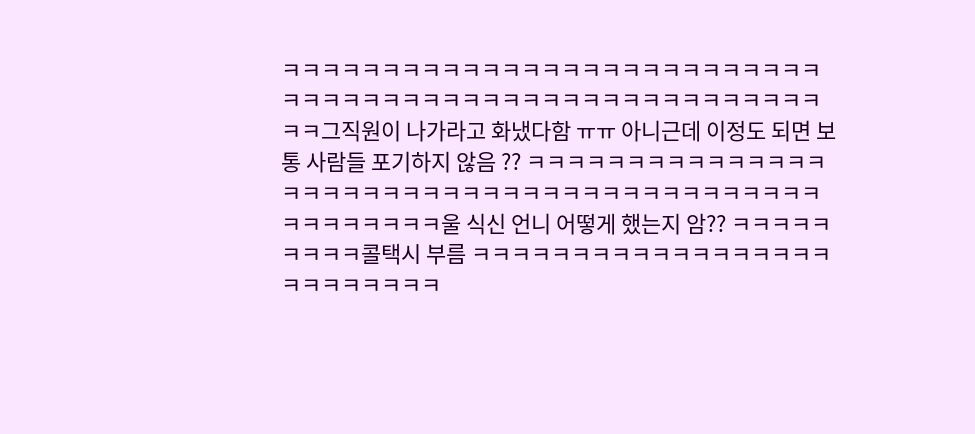ㅋㅋㅋㅋㅋㅋㅋㅋㅋㅋㅋㅋㅋㅋㅋㅋㅋㅋㅋㅋㅋㅋㅋㅋㅋㅋㅋㅋㅋㅋㅋㅋㅋㅋㅋㅋㅋㅋㅋㅋㅋㅋㅋㅋㅋㅋㅋㅋㅋㅋㅋㅋㅋㅋㅋㅋ그직원이 나가라고 화냈다함 ㅠㅠ 아니근데 이정도 되면 보통 사람들 포기하지 않음 ?? ㅋㅋㅋㅋㅋㅋㅋㅋㅋㅋㅋㅋㅋㅋㅋㅋㅋㅋㅋㅋㅋㅋㅋㅋㅋㅋㅋㅋㅋㅋㅋㅋㅋㅋㅋㅋㅋㅋㅋㅋㅋㅋㅋㅋㅋㅋㅋㅋㅋㅋ울 식신 언니 어떻게 했는지 암?? ㅋㅋㅋㅋㅋㅋㅋㅋㅋ콜택시 부름 ㅋㅋㅋㅋㅋㅋㅋㅋㅋㅋㅋㅋㅋㅋㅋㅋㅋㅋㅋㅋㅋㅋㅋㅋㅋㅋ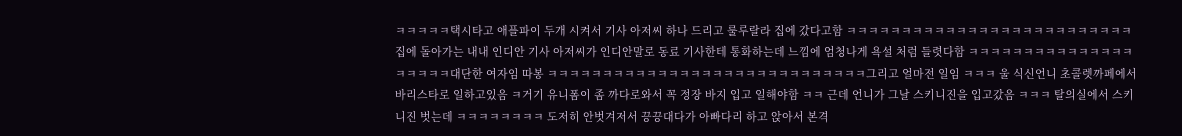ㅋㅋㅋㅋㅋ택시타고 애플파이 두개 시켜서 기사 아저씨 하나 드리고 룰루랄라 집에 갔다고함 ㅋㅋㅋㅋㅋㅋㅋㅋㅋㅋㅋㅋㅋㅋㅋㅋㅋㅋㅋㅋㅋㅋㅋㅋㅋㅋ집에 돌아가는 내내 인디안 기사 아저씨가 인디안말로 동료 기사한테 통화하는데 느낌에 엄청나게 욕설 처럼 들렷다함 ㅋㅋㅋㅋㅋㅋㅋㅋㅋㅋㅋㅋㅋㅋㅋㅋㅋㅋㅋㅋ대단한 여자임 따봉 ㅋㅋㅋㅋㅋㅋㅋㅋㅋㅋㅋㅋㅋㅋㅋㅋㅋㅋㅋㅋㅋㅋㅋㅋㅋㅋㅋㅋㅋ그리고 얼마전 일임 ㅋㅋㅋ 울 식신언니 초콜렛까페에서 바리스타로 일하고있음 ㅋ거기 유니폼이 좀 까다로와서 꼭 정장 바지 입고 일해야함 ㅋㅋ 근데 언니가 그날 스키니진을 입고갔음 ㅋㅋㅋ 탈의실에서 스키니진 벗는데 ㅋㅋㅋㅋㅋㅋㅋㅋ 도저히 안벗겨저서 끙끙대다가 아빠다리 하고 앉아서 본격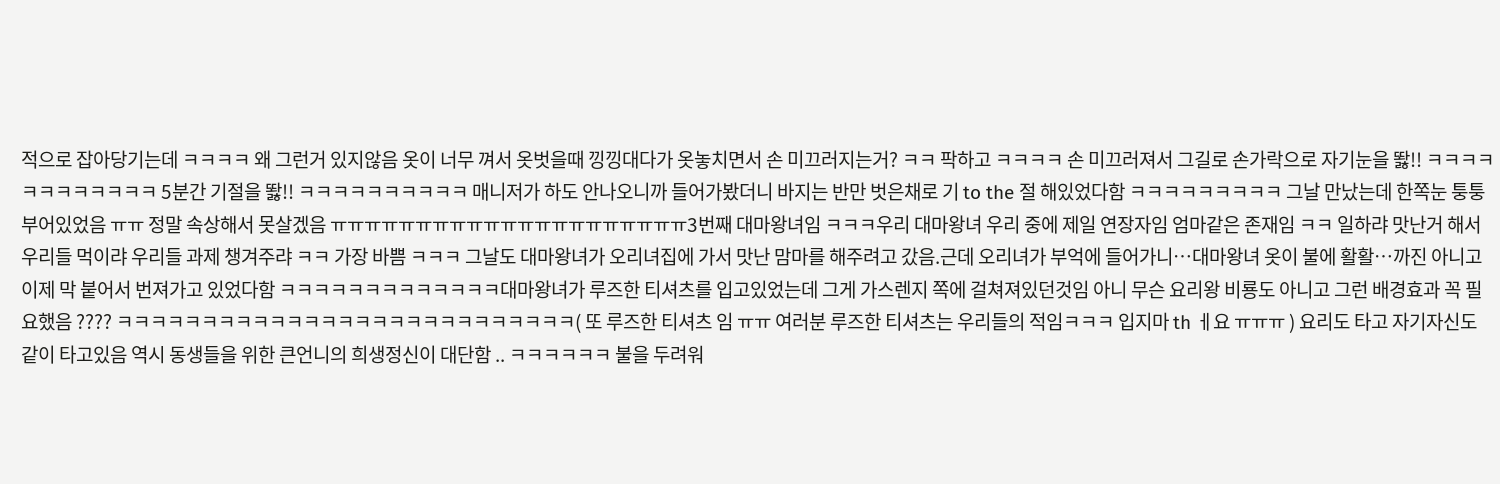적으로 잡아당기는데 ㅋㅋㅋㅋ 왜 그런거 있지않음 옷이 너무 껴서 옷벗을때 낑낑대다가 옷놓치면서 손 미끄러지는거? ㅋㅋ 팍하고 ㅋㅋㅋㅋ 손 미끄러져서 그길로 손가락으로 자기눈을 똻!! ㅋㅋㅋㅋㅋㅋㅋㅋㅋㅋㅋㅋ 5분간 기절을 똻!! ㅋㅋㅋㅋㅋㅋㅋㅋㅋㅋ 매니저가 하도 안나오니까 들어가봤더니 바지는 반만 벗은채로 기 to the 절 해있었다함 ㅋㅋㅋㅋㅋㅋㅋㅋㅋ 그날 만났는데 한쪽눈 퉁퉁 부어있었음 ㅠㅠ 정말 속상해서 못살겠음 ㅠㅠㅠㅠㅠㅠㅠㅠㅠㅠㅠㅠㅠㅠㅠㅠㅠㅠㅠㅠㅠ3번째 대마왕녀임 ㅋㅋㅋ우리 대마왕녀 우리 중에 제일 연장자임 엄마같은 존재임 ㅋㅋ 일하랴 맛난거 해서 우리들 먹이랴 우리들 과제 챙겨주랴 ㅋㅋ 가장 바쁨 ㅋㅋㅋ 그날도 대마왕녀가 오리녀집에 가서 맛난 맘마를 해주려고 갔음.근데 오리녀가 부억에 들어가니…대마왕녀 옷이 불에 활활…까진 아니고 이제 막 붙어서 번져가고 있었다함 ㅋㅋㅋㅋㅋㅋㅋㅋㅋㅋㅋㅋㅋ대마왕녀가 루즈한 티셔츠를 입고있었는데 그게 가스렌지 쪽에 걸쳐져있던것임 아니 무슨 요리왕 비룡도 아니고 그런 배경효과 꼭 필요했음 ???? ㅋㅋㅋㅋㅋㅋㅋㅋㅋㅋㅋㅋㅋㅋㅋㅋㅋㅋㅋㅋㅋㅋㅋㅋㅋㅋㅋ( 또 루즈한 티셔츠 임 ㅠㅠ 여러분 루즈한 티셔츠는 우리들의 적임ㅋㅋㅋ 입지마 th ㅔ요 ㅠㅠㅠ ) 요리도 타고 자기자신도 같이 타고있음 역시 동생들을 위한 큰언니의 희생정신이 대단함 .. ㅋㅋㅋㅋㅋㅋ 불을 두려워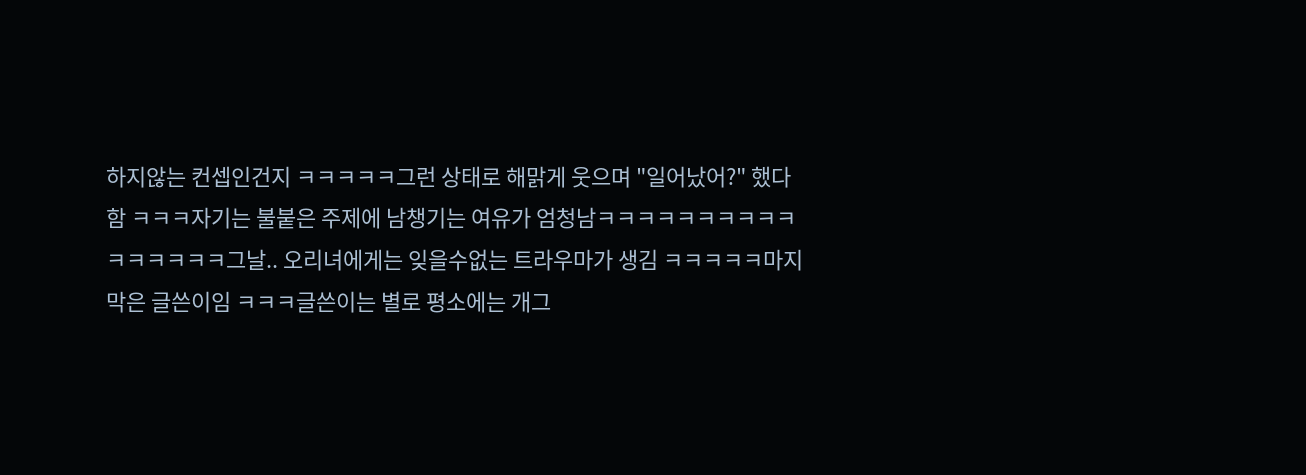하지않는 컨셉인건지 ㅋㅋㅋㅋㅋ그런 상태로 해맑게 웃으며 "일어났어?" 했다함 ㅋㅋㅋ자기는 불붙은 주제에 남챙기는 여유가 엄청남ㅋㅋㅋㅋㅋㅋㅋㅋㅋㅋㅋㅋㅋㅋㅋㅋ그날.. 오리녀에게는 잊을수없는 트라우마가 생김 ㅋㅋㅋㅋㅋ마지막은 글쓴이임 ㅋㅋㅋ글쓴이는 별로 평소에는 개그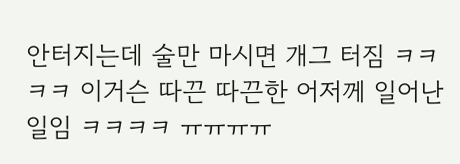안터지는데 술만 마시면 개그 터짐 ㅋㅋㅋㅋ 이거슨 따끈 따끈한 어저께 일어난 일임 ㅋㅋㅋㅋ ㅠㅠㅠㅠ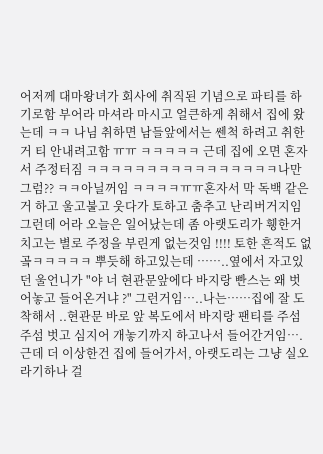어저께 대마왕녀가 회사에 취직된 기념으로 파티를 하기로함 부어라 마셔라 마시고 얼큰하게 취해서 집에 왔는데 ㅋㅋ 나님 취하면 남들앞에서는 쎈척 하려고 취한거 티 안내려고함 ㅠㅠ ㅋㅋㅋㅋㅋ 근데 집에 오면 혼자서 주정터짐 ㅋㅋㅋㅋㅋㅋㅋㅋㅋㅋㅋㅋㅋㅋㅋㅋ나만그럼?? ㅋㅋ아닐꺼임 ㅋㅋㅋㅋㅠㅠ혼자서 막 독백 같은거 하고 울고불고 웃다가 토하고 춤추고 난리버거지임 그런데 어라 오늘은 일어났는데 좀 아랫도리가 휑한거 치고는 별로 주정을 부린게 없는것임 !!!! 토한 흔적도 없곸ㅋㅋㅋㅋㅋ 뿌듯해 하고있는데 ……..옆에서 자고있던 울언니가 "야 너 현관문앞에다 바지랑 빤스는 왜 벗어놓고 들어온거냐 ?" 그런거임…..나는……집에 잘 도착해서 ..현관문 바로 앞 복도에서 바지랑 팬티를 주섬주섬 벗고 심지어 개놓기까지 하고나서 들어간거임…. 근데 더 이상한건 집에 들어가서, 아랫도리는 그냥 실오라기하나 걸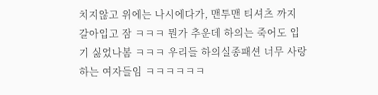치지않고 위에는 나시에다가, 맨투맨 티셔츠 까지 갈아입고 잠 ㅋㅋㅋ 뭔가 추운데 하의는 죽어도 입기 싫었나봄 ㅋㅋㅋ 우리들 하의실종패션 너무 사랑하는 여자들임 ㅋㅋㅋㅋㅋㅋ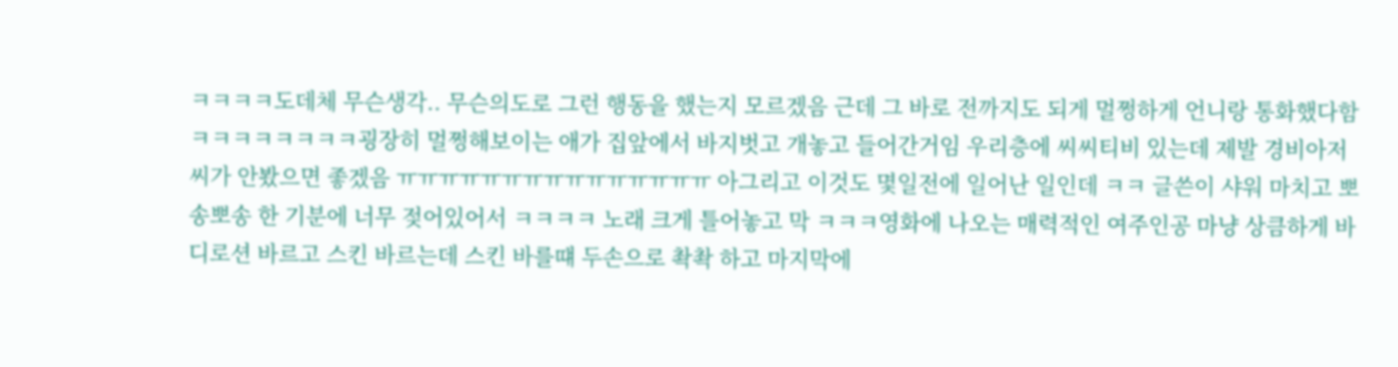ㅋㅋㅋㅋ도데체 무슨생각.. 무슨의도로 그런 행동을 했는지 모르겠음 근데 그 바로 전까지도 되게 멀쩡하게 언니랑 통화했다함 ㅋㅋㅋㅋㅋㅋㅋㅋ굉장히 멀쩡해보이는 애가 집앞에서 바지벗고 개놓고 들어간거임 우리층에 씨씨티비 있는데 제발 경비아저씨가 안봤으면 좋겠음 ㅠㅠㅠㅠㅠㅠㅠㅠㅠㅠㅠㅠㅠㅠㅠ 아그리고 이것도 몇일전에 일어난 일인데 ㅋㅋ 글쓴이 샤워 마치고 뽀송뽀송 한 기분에 너무 젖어있어서 ㅋㅋㅋㅋ 노래 크게 틀어놓고 막 ㅋㅋㅋ영화에 나오는 매력적인 여주인공 마냥 상큼하게 바디로션 바르고 스킨 바르는데 스킨 바를떄 두손으로 촥촥 하고 마지막에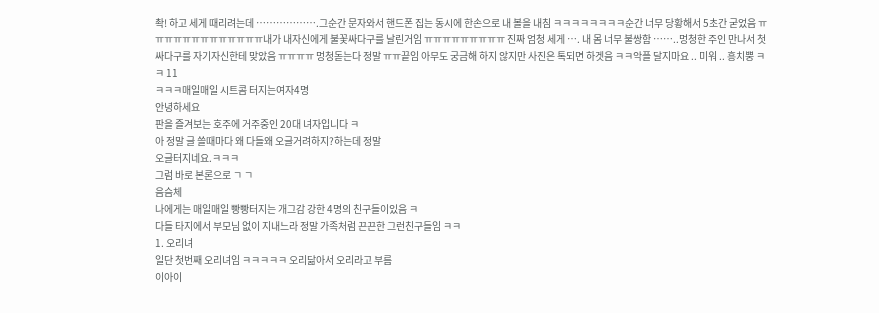촥! 하고 세게 때리려는데 ……………….그순간 문자와서 핸드폰 집는 동시에 한손으로 내 볼을 내침 ㅋㅋㅋㅋㅋㅋㅋㅋ순간 너무 당황해서 5초간 굳었음 ㅠㅠㅠㅠㅠㅠㅠㅠㅠㅠㅠㅠㅠ내가 내자신에게 불꽃싸다구를 날린거임 ㅠㅠㅠㅠㅠㅠㅠㅠㅠ 진짜 엄청 세게 …. 내 몸 너무 불쌍함 ……..멍청한 주인 만나서 첫 싸다구를 자기자신한테 맞았음 ㅠㅠㅠㅠ 멍청돋는다 정말 ㅠㅠ끝임 아무도 궁금해 하지 않지만 사진은 톡되면 하겟음 ㅋㅋ악플 달지마요 .. 미워 .. 흥치뿡 ㅋㅋ 11
ㅋㅋㅋ매일매일 시트콤 터지는여자4명
안녕하세요
판을 즐겨보는 호주에 거주중인 20대 녀자입니다 ㅋ
아 정말 글 쓸때마다 왜 다들왜 오글거려하지?하는데 정말
오글터지네요.ㅋㅋㅋ
그럼 바로 본론으로 ㄱ ㄱ
음슴체
나에게는 매일매일 빵빵터지는 개그감 강한 4명의 친구들이있음 ㅋ
다들 타지에서 부모님 없이 지내느라 정말 가족처럼 끈끈한 그런친구들임 ㅋㅋ
1. 오리녀
일단 첫번째 오리녀임 ㅋㅋㅋㅋㅋ 오리닮아서 오리라고 부름
이아이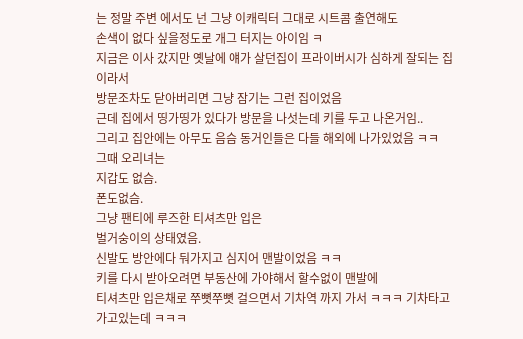는 정말 주변 에서도 넌 그냥 이캐릭터 그대로 시트콤 출연해도
손색이 없다 싶을정도로 개그 터지는 아이임 ㅋ
지금은 이사 갔지만 옛날에 얘가 살던집이 프라이버시가 심하게 잘되는 집이라서
방문조차도 닫아버리면 그냥 잠기는 그런 집이었음
근데 집에서 띵가띵가 있다가 방문을 나섯는데 키를 두고 나온거임..
그리고 집안에는 아무도 음슴 동거인들은 다들 해외에 나가있었음 ㅋㅋ
그때 오리녀는
지갑도 없슴.
폰도없슴.
그냥 팬티에 루즈한 티셔츠만 입은
벌거숭이의 상태였음.
신발도 방안에다 둬가지고 심지어 맨발이었음 ㅋㅋ
키를 다시 받아오려면 부동산에 가야해서 할수없이 맨발에
티셔츠만 입은채로 쭈뼛쭈뼛 걸으면서 기차역 까지 가서 ㅋㅋㅋ 기차타고
가고있는데 ㅋㅋㅋ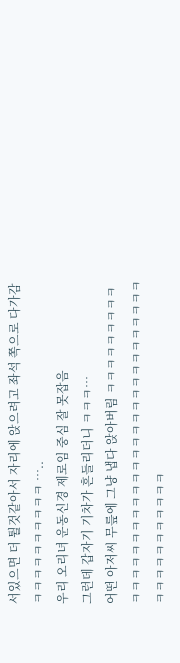서있으면 더 튈것같아서 자리에 앉으려고 좌석 쪽으로 다가감 ㅋㅋㅋㅋㅋㅋㅋㅋㅋㅋ …..
우리 오리녀 운동신경 제로임 중심 잘 못잡음
그런데 갑자기 기차가 흔들리더니 ㅋㅋㅋ…
어떤 아저씨 무릎에 그냥 냅다 앉아버림 ㅋㅋㅋㅋㅋㅋㅋㅋㅋㅋㅋㅋㅋㅋㅋㅋㅋㅋㅋㅋㅋㅋㅋㅋㅋㅋㅋㅋㅋㅋㅋㅋㅋㅋㅋㅋㅋㅋㅋㅋㅋㅋㅋㅋㅋㅋㅋ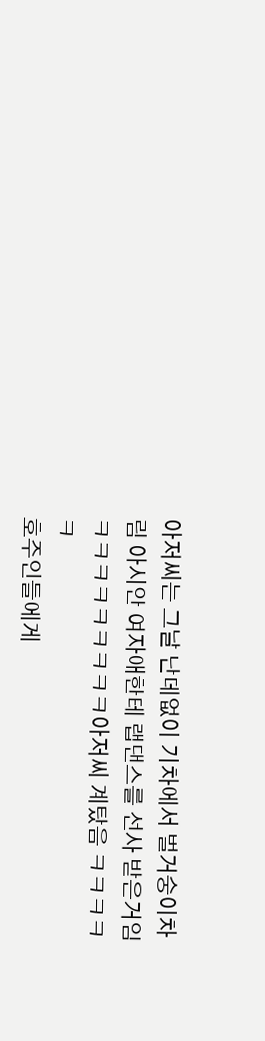아저씨는 그날 난데없이 기차에서 벌거숭이차림 아시안 여자애한테 랩댄스를 선사 받은거임 ㅋㅋㅋㅋㅋㅋㅋㅋㅋ아저씨 계탔음 ㅋㅋㅋㅋㅋ
호주인들에게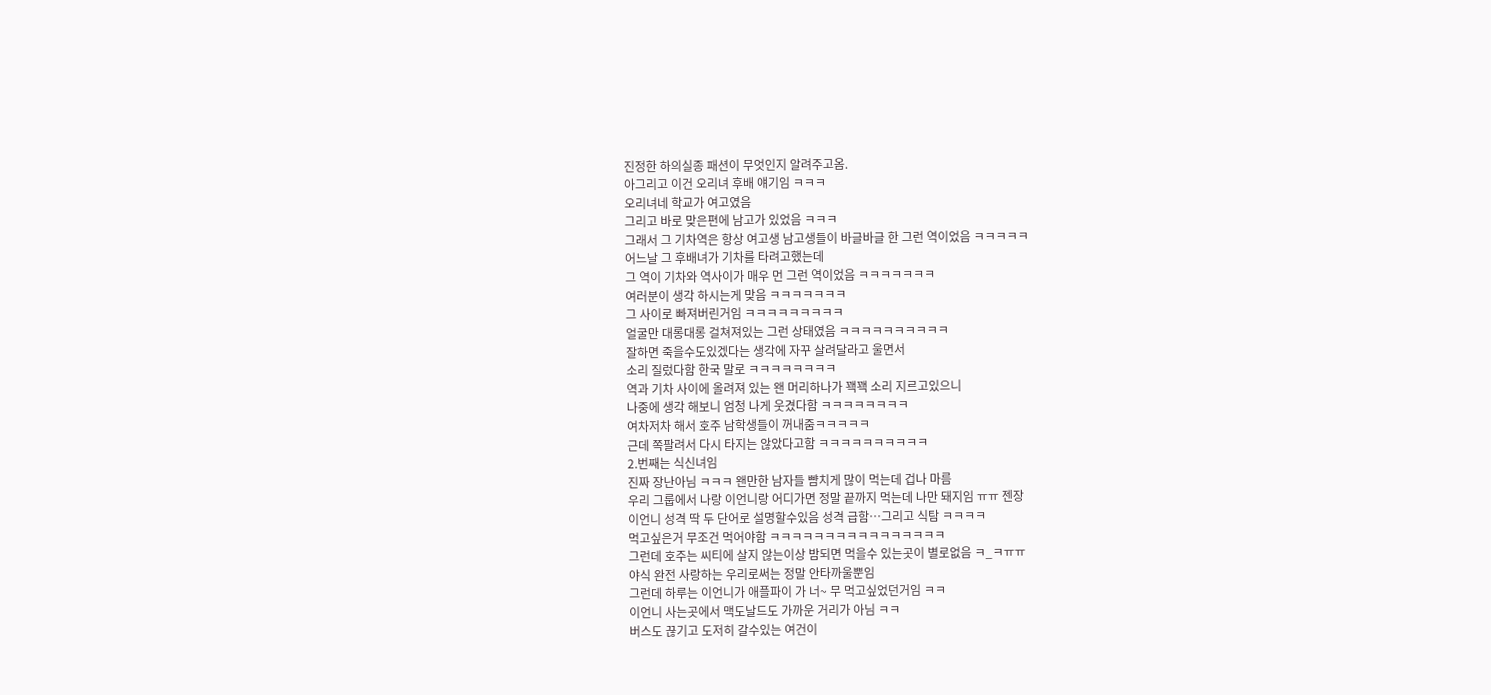진정한 하의실종 패션이 무엇인지 알려주고옴.
아그리고 이건 오리녀 후배 얘기임 ㅋㅋㅋ
오리녀네 학교가 여고였음
그리고 바로 맞은편에 남고가 있었음 ㅋㅋㅋ
그래서 그 기차역은 항상 여고생 남고생들이 바글바글 한 그런 역이었음 ㅋㅋㅋㅋㅋ
어느날 그 후배녀가 기차를 타려고했는데
그 역이 기차와 역사이가 매우 먼 그런 역이었음 ㅋㅋㅋㅋㅋㅋㅋ
여러분이 생각 하시는게 맞음 ㅋㅋㅋㅋㅋㅋㅋ
그 사이로 빠져버린거임 ㅋㅋㅋㅋㅋㅋㅋㅋㅋ
얼굴만 대롱대롱 걸쳐져있는 그런 상태였음 ㅋㅋㅋㅋㅋㅋㅋㅋㅋㅋ
잘하면 죽을수도있겠다는 생각에 자꾸 살려달라고 울면서
소리 질렀다함 한국 말로 ㅋㅋㅋㅋㅋㅋㅋㅋ
역과 기차 사이에 올려져 있는 왠 머리하나가 꽥꽥 소리 지르고있으니
나중에 생각 해보니 엄청 나게 웃겼다함 ㅋㅋㅋㅋㅋㅋㅋㅋ
여차저차 해서 호주 남학생들이 꺼내줌ㅋㅋㅋㅋㅋ
근데 쪽팔려서 다시 타지는 않았다고함 ㅋㅋㅋㅋㅋㅋㅋㅋㅋㅋ
2.번째는 식신녀임
진짜 장난아님 ㅋㅋㅋ 왠만한 남자들 뺨치게 많이 먹는데 겁나 마름
우리 그룹에서 나랑 이언니랑 어디가면 정말 끝까지 먹는데 나만 돼지임 ㅠㅠ 젠장
이언니 성격 딱 두 단어로 설명할수있음 성격 급함…그리고 식탐 ㅋㅋㅋㅋ
먹고싶은거 무조건 먹어야함 ㅋㅋㅋㅋㅋㅋㅋㅋㅋㅋㅋㅋㅋㅋㅋㅋ
그런데 호주는 씨티에 살지 않는이상 밤되면 먹을수 있는곳이 별로없음 ㅋ_ㅋㅠㅠ
야식 완전 사랑하는 우리로써는 정말 안타까울뿐임
그런데 하루는 이언니가 애플파이 가 너~ 무 먹고싶었던거임 ㅋㅋ
이언니 사는곳에서 맥도날드도 가까운 거리가 아님 ㅋㅋ
버스도 끊기고 도저히 갈수있는 여건이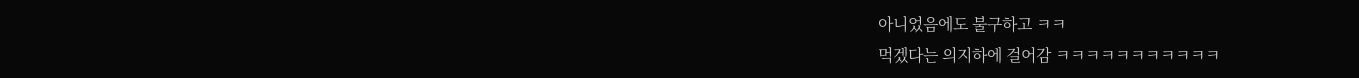아니었음에도 불구하고 ㅋㅋ
먹겠다는 의지하에 걸어감 ㅋㅋㅋㅋㅋㅋㅋㅋㅋㅋㅋ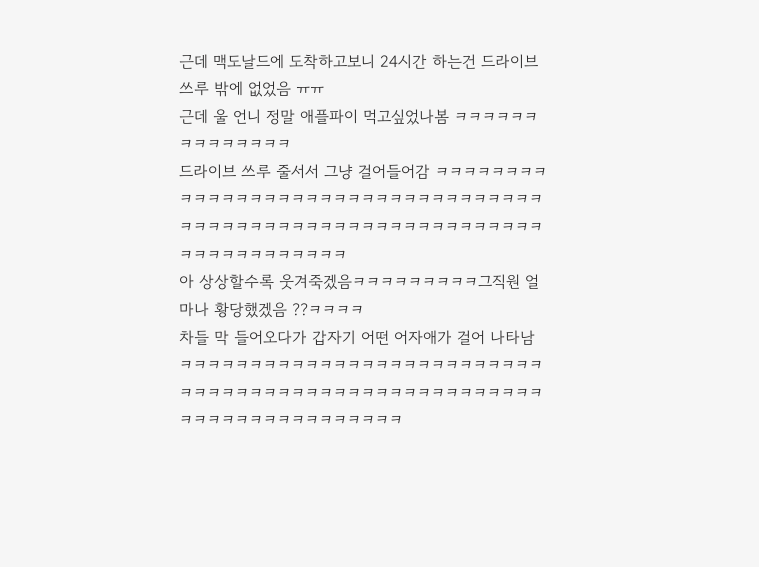근데 맥도날드에 도착하고보니 24시간 하는건 드라이브쓰루 밖에 없었음 ㅠㅠ
근데 울 언니 정말 애플파이 먹고싶었나봄 ㅋㅋㅋㅋㅋㅋㅋㅋㅋㅋㅋㅋㅋㅋ
드라이브 쓰루 줄서서 그냥 걸어들어감 ㅋㅋㅋㅋㅋㅋㅋㅋㅋㅋㅋㅋㅋㅋㅋㅋㅋㅋㅋㅋㅋㅋㅋㅋㅋㅋㅋㅋㅋㅋㅋㅋㅋㅋㅋㅋㅋㅋㅋㅋㅋㅋㅋㅋㅋㅋㅋㅋㅋㅋㅋㅋㅋㅋㅋㅋㅋㅋㅋㅋㅋㅋㅋㅋㅋㅋㅋㅋㅋㅋㅋㅋ
아 상상할수록 웃겨죽겠음ㅋㅋㅋㅋㅋㅋㅋㅋㅋ그직원 얼마나 황당했겠음 ??ㅋㅋㅋㅋ
차들 막 들어오다가 갑자기 어떤 어자애가 걸어 나타남 ㅋㅋㅋㅋㅋㅋㅋㅋㅋㅋㅋㅋㅋㅋㅋㅋㅋㅋㅋㅋㅋㅋㅋㅋㅋㅋㅋㅋㅋㅋㅋㅋㅋㅋㅋㅋㅋㅋㅋㅋㅋㅋㅋㅋㅋㅋㅋㅋㅋㅋㅋㅋㅋㅋㅋㅋㅋㅋㅋㅋㅋㅋㅋㅋㅋㅋㅋㅋ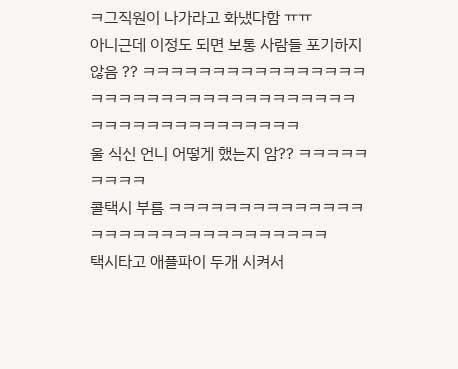ㅋ그직원이 나가라고 화냈다함 ㅠㅠ
아니근데 이정도 되면 보통 사람들 포기하지 않음 ?? ㅋㅋㅋㅋㅋㅋㅋㅋㅋㅋㅋㅋㅋㅋㅋㅋㅋㅋㅋㅋㅋㅋㅋㅋㅋㅋㅋㅋㅋㅋㅋㅋㅋㅋㅋㅋㅋㅋㅋㅋㅋㅋㅋㅋㅋㅋㅋㅋㅋㅋ
울 식신 언니 어떻게 했는지 암?? ㅋㅋㅋㅋㅋㅋㅋㅋㅋ
콜택시 부름 ㅋㅋㅋㅋㅋㅋㅋㅋㅋㅋㅋㅋㅋㅋㅋㅋㅋㅋㅋㅋㅋㅋㅋㅋㅋㅋㅋㅋㅋㅋㅋ
택시타고 애플파이 두개 시켜서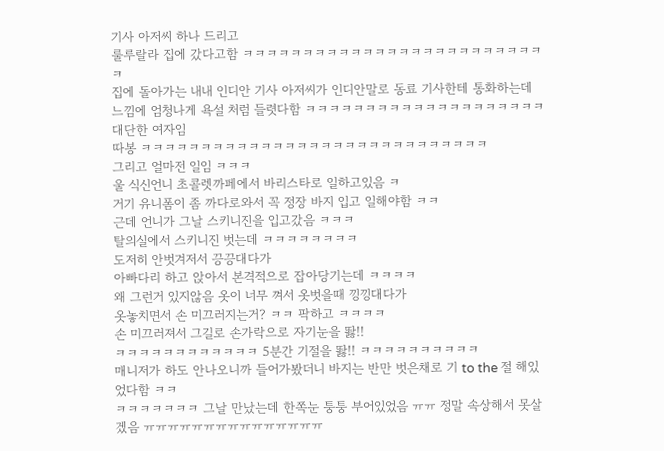기사 아저씨 하나 드리고
룰루랄라 집에 갔다고함 ㅋㅋㅋㅋㅋㅋㅋㅋㅋㅋㅋㅋㅋㅋㅋㅋㅋㅋㅋㅋㅋㅋㅋㅋㅋㅋ
집에 돌아가는 내내 인디안 기사 아저씨가 인디안말로 동료 기사한테 통화하는데 느낌에 엄청나게 욕설 처럼 들렷다함 ㅋㅋㅋㅋㅋㅋㅋㅋㅋㅋㅋㅋㅋㅋㅋㅋㅋㅋㅋㅋ
대단한 여자임
따봉 ㅋㅋㅋㅋㅋㅋㅋㅋㅋㅋㅋㅋㅋㅋㅋㅋㅋㅋㅋㅋㅋㅋㅋㅋㅋㅋㅋㅋㅋ
그리고 얼마전 일임 ㅋㅋㅋ
울 식신언니 초콜렛까페에서 바리스타로 일하고있음 ㅋ
거기 유니폼이 좀 까다로와서 꼭 정장 바지 입고 일해야함 ㅋㅋ
근데 언니가 그날 스키니진을 입고갔음 ㅋㅋㅋ
탈의실에서 스키니진 벗는데 ㅋㅋㅋㅋㅋㅋㅋㅋ
도저히 안벗겨저서 끙끙대다가
아빠다리 하고 앉아서 본격적으로 잡아당기는데 ㅋㅋㅋㅋ
왜 그런거 있지않음 옷이 너무 껴서 옷벗을때 낑낑대다가
옷놓치면서 손 미끄러지는거? ㅋㅋ 팍하고 ㅋㅋㅋㅋ
손 미끄러져서 그길로 손가락으로 자기눈을 똻!!
ㅋㅋㅋㅋㅋㅋㅋㅋㅋㅋㅋㅋ 5분간 기절을 똻!! ㅋㅋㅋㅋㅋㅋㅋㅋㅋㅋ
매니저가 하도 안나오니까 들어가봤더니 바지는 반만 벗은채로 기 to the 절 해있었다함 ㅋㅋ
ㅋㅋㅋㅋㅋㅋㅋ 그날 만났는데 한쪽눈 퉁퉁 부어있었음 ㅠㅠ 정말 속상해서 못살겠음 ㅠㅠㅠㅠㅠㅠㅠㅠㅠㅠㅠㅠㅠㅠㅠ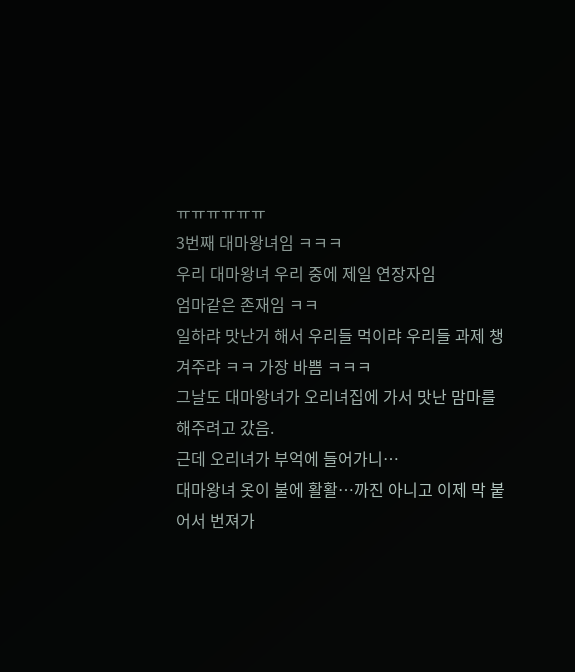ㅠㅠㅠㅠㅠㅠ
3번째 대마왕녀임 ㅋㅋㅋ
우리 대마왕녀 우리 중에 제일 연장자임
엄마같은 존재임 ㅋㅋ
일하랴 맛난거 해서 우리들 먹이랴 우리들 과제 챙겨주랴 ㅋㅋ 가장 바쁨 ㅋㅋㅋ
그날도 대마왕녀가 오리녀집에 가서 맛난 맘마를 해주려고 갔음.
근데 오리녀가 부억에 들어가니…
대마왕녀 옷이 불에 활활…까진 아니고 이제 막 붙어서 번져가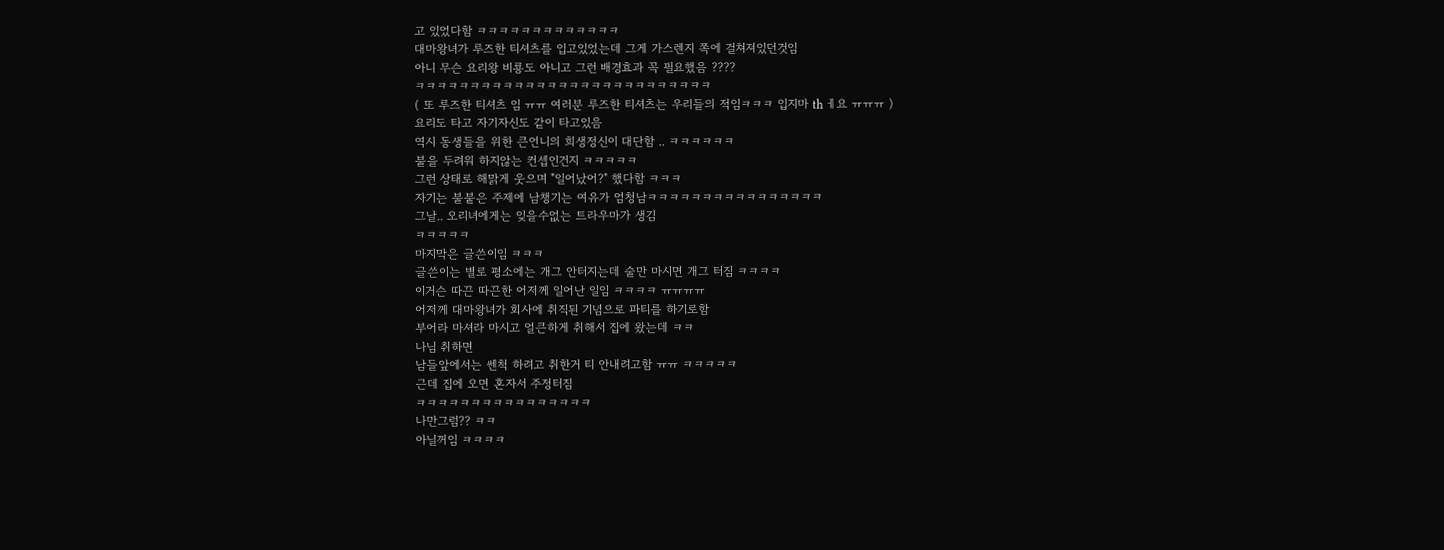고 있었다함 ㅋㅋㅋㅋㅋㅋㅋㅋㅋㅋㅋㅋㅋ
대마왕녀가 루즈한 티셔츠를 입고있었는데 그게 가스렌지 쪽에 걸쳐져있던것임
아니 무슨 요리왕 비룡도 아니고 그런 배경효과 꼭 필요했음 ????
ㅋㅋㅋㅋㅋㅋㅋㅋㅋㅋㅋㅋㅋㅋㅋㅋㅋㅋㅋㅋㅋㅋㅋㅋㅋㅋㅋ
( 또 루즈한 티셔츠 임 ㅠㅠ 여러분 루즈한 티셔츠는 우리들의 적임ㅋㅋㅋ 입지마 th ㅔ요 ㅠㅠㅠ )
요리도 타고 자기자신도 같이 타고있음
역시 동생들을 위한 큰언니의 희생정신이 대단함 .. ㅋㅋㅋㅋㅋㅋ
불을 두려워 하지않는 컨셉인건지 ㅋㅋㅋㅋㅋ
그런 상태로 해맑게 웃으며 "일어났어?" 했다함 ㅋㅋㅋ
자기는 불붙은 주제에 남챙기는 여유가 엄청남ㅋㅋㅋㅋㅋㅋㅋㅋㅋㅋㅋㅋㅋㅋㅋㅋ
그날.. 오리녀에게는 잊을수없는 트라우마가 생김
ㅋㅋㅋㅋㅋ
마지막은 글쓴이임 ㅋㅋㅋ
글쓴이는 별로 평소에는 개그 안터지는데 술만 마시면 개그 터짐 ㅋㅋㅋㅋ
이거슨 따끈 따끈한 어저께 일어난 일임 ㅋㅋㅋㅋ ㅠㅠㅠㅠ
어저께 대마왕녀가 회사에 취직된 기념으로 파티를 하기로함
부어라 마셔라 마시고 얼큰하게 취해서 집에 왔는데 ㅋㅋ
나님 취하면
남들앞에서는 쎈척 하려고 취한거 티 안내려고함 ㅠㅠ ㅋㅋㅋㅋㅋ
근데 집에 오면 혼자서 주정터짐
ㅋㅋㅋㅋㅋㅋㅋㅋㅋㅋㅋㅋㅋㅋㅋㅋ
나만그럼?? ㅋㅋ
아닐꺼임 ㅋㅋㅋㅋ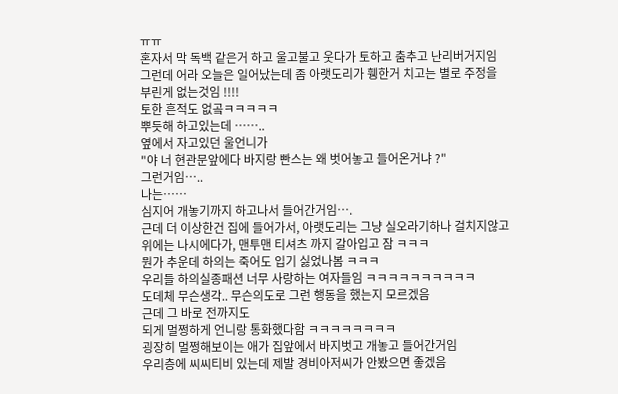ㅠㅠ
혼자서 막 독백 같은거 하고 울고불고 웃다가 토하고 춤추고 난리버거지임
그런데 어라 오늘은 일어났는데 좀 아랫도리가 휑한거 치고는 별로 주정을
부린게 없는것임 !!!!
토한 흔적도 없곸ㅋㅋㅋㅋㅋ
뿌듯해 하고있는데 ……..
옆에서 자고있던 울언니가
"야 너 현관문앞에다 바지랑 빤스는 왜 벗어놓고 들어온거냐 ?"
그런거임…..
나는……
심지어 개놓기까지 하고나서 들어간거임….
근데 더 이상한건 집에 들어가서, 아랫도리는 그냥 실오라기하나 걸치지않고
위에는 나시에다가, 맨투맨 티셔츠 까지 갈아입고 잠 ㅋㅋㅋ
뭔가 추운데 하의는 죽어도 입기 싫었나봄 ㅋㅋㅋ
우리들 하의실종패션 너무 사랑하는 여자들임 ㅋㅋㅋㅋㅋㅋㅋㅋㅋㅋ
도데체 무슨생각.. 무슨의도로 그런 행동을 했는지 모르겠음
근데 그 바로 전까지도
되게 멀쩡하게 언니랑 통화했다함 ㅋㅋㅋㅋㅋㅋㅋㅋ
굉장히 멀쩡해보이는 애가 집앞에서 바지벗고 개놓고 들어간거임
우리층에 씨씨티비 있는데 제발 경비아저씨가 안봤으면 좋겠음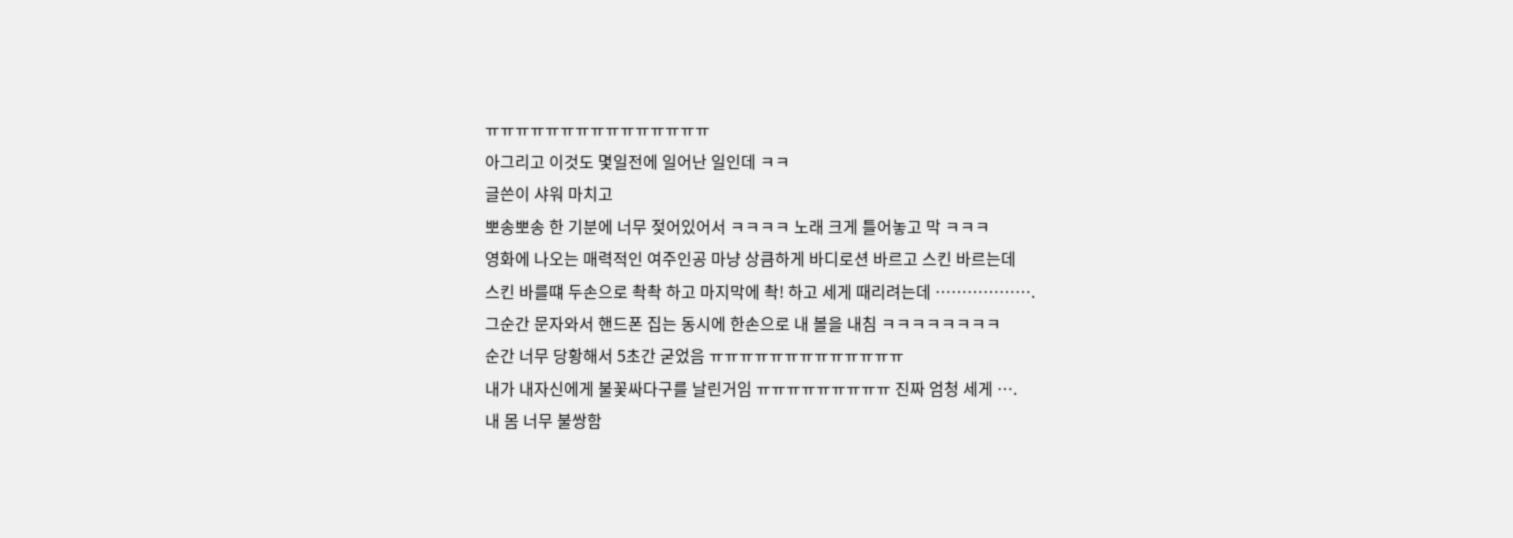ㅠㅠㅠㅠㅠㅠㅠㅠㅠㅠㅠㅠㅠㅠㅠ
아그리고 이것도 몇일전에 일어난 일인데 ㅋㅋ
글쓴이 샤워 마치고
뽀송뽀송 한 기분에 너무 젖어있어서 ㅋㅋㅋㅋ 노래 크게 틀어놓고 막 ㅋㅋㅋ
영화에 나오는 매력적인 여주인공 마냥 상큼하게 바디로션 바르고 스킨 바르는데
스킨 바를떄 두손으로 촥촥 하고 마지막에 촥! 하고 세게 때리려는데 ……………….
그순간 문자와서 핸드폰 집는 동시에 한손으로 내 볼을 내침 ㅋㅋㅋㅋㅋㅋㅋㅋ
순간 너무 당황해서 5초간 굳었음 ㅠㅠㅠㅠㅠㅠㅠㅠㅠㅠㅠㅠㅠ
내가 내자신에게 불꽃싸다구를 날린거임 ㅠㅠㅠㅠㅠㅠㅠㅠㅠ 진짜 엄청 세게 ….
내 몸 너무 불쌍함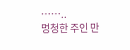……..
멍청한 주인 만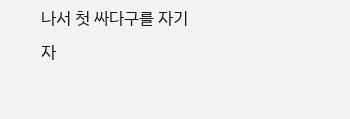나서 첫 싸다구를 자기자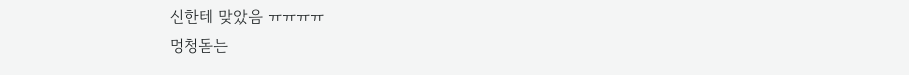신한테 맞았음 ㅠㅠㅠㅠ
멍청돋는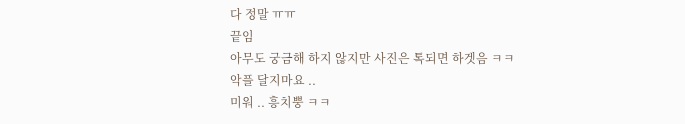다 정말 ㅠㅠ
끝임
아무도 궁금해 하지 않지만 사진은 톡되면 하겟음 ㅋㅋ
악플 달지마요 ..
미워 .. 흥치뿡 ㅋㅋ